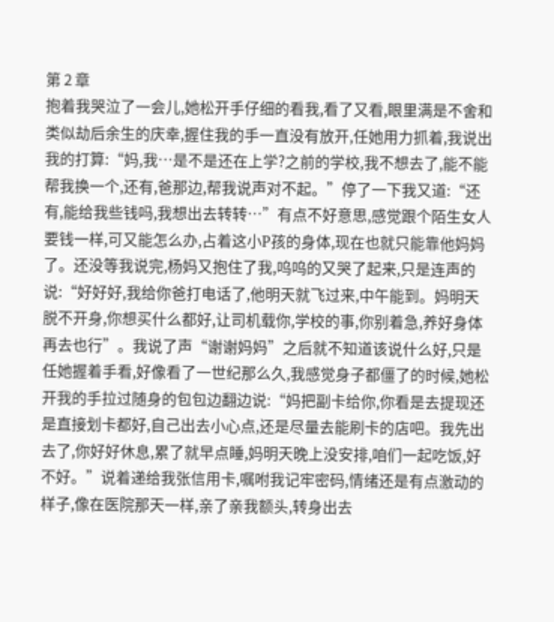第 2 章
抱着我哭泣了一会儿,她松开手仔细的看我,看了又看,眼里满是不舍和类似劫后余生的庆幸,握住我的手一直没有放开,任她用力抓着,我说出我的打算:“妈,我…是不是还在上学?之前的学校,我不想去了,能不能帮我换一个,还有,爸那边,帮我说声对不起。”停了一下我又道:“还有,能给我些钱吗,我想出去转转…”有点不好意思,感觉跟个陌生女人要钱一样,可又能怎么办,占着这小P孩的身体,现在也就只能靠他妈妈了。还没等我说完,杨妈又抱住了我,呜呜的又哭了起来,只是连声的说:“好好好,我给你爸打电话了,他明天就飞过来,中午能到。妈明天脱不开身,你想买什么都好,让司机载你,学校的事,你别着急,养好身体再去也行”。我说了声“谢谢妈妈”之后就不知道该说什么好,只是任她握着手看,好像看了一世纪那么久,我感觉身子都僵了的时候,她松开我的手拉过随身的包包边翻边说:“妈把副卡给你,你看是去提现还是直接划卡都好,自己出去小心点,还是尽量去能刷卡的店吧。我先出去了,你好好休息,累了就早点睡,妈明天晚上没安排,咱们一起吃饭,好不好。”说着递给我张信用卡,嘱咐我记牢密码,情绪还是有点激动的样子,像在医院那天一样,亲了亲我额头,转身出去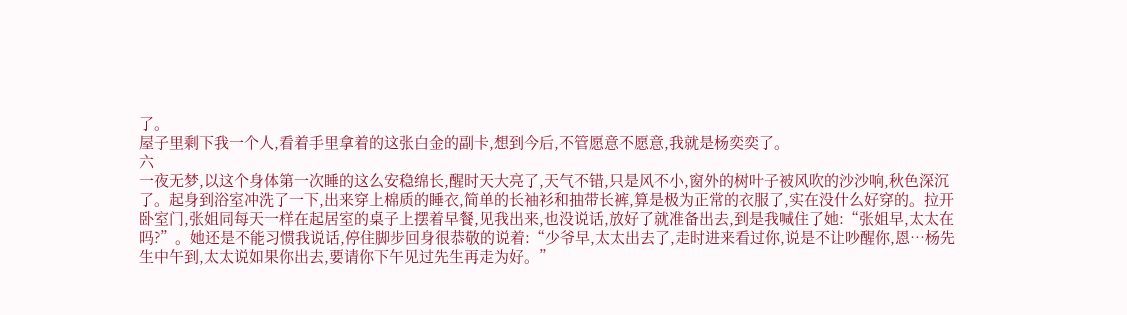了。
屋子里剩下我一个人,看着手里拿着的这张白金的副卡,想到今后,不管愿意不愿意,我就是杨奕奕了。
六
一夜无梦,以这个身体第一次睡的这么安稳绵长,醒时天大亮了,天气不错,只是风不小,窗外的树叶子被风吹的沙沙响,秋色深沉了。起身到浴室冲洗了一下,出来穿上棉质的睡衣,简单的长袖衫和抽带长裤,算是极为正常的衣服了,实在没什么好穿的。拉开卧室门,张姐同每天一样在起居室的桌子上摆着早餐,见我出来,也没说话,放好了就准备出去,到是我喊住了她:“张姐早,太太在吗?”。她还是不能习惯我说话,停住脚步回身很恭敬的说着:“少爷早,太太出去了,走时进来看过你,说是不让吵醒你,恩…杨先生中午到,太太说如果你出去,要请你下午见过先生再走为好。”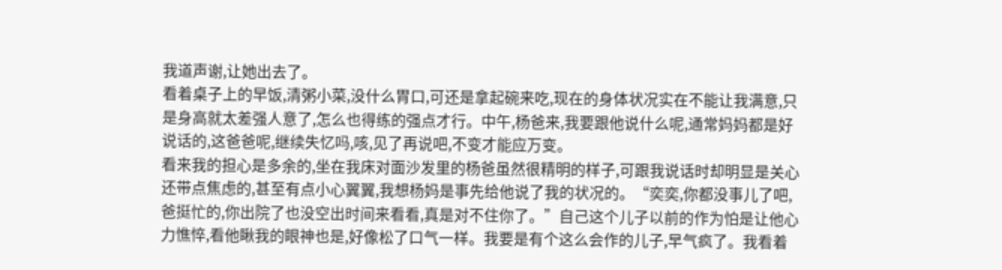我道声谢,让她出去了。
看着桌子上的早饭,清粥小菜,没什么胃口,可还是拿起碗来吃,现在的身体状况实在不能让我满意,只是身高就太差强人意了,怎么也得练的强点才行。中午,杨爸来,我要跟他说什么呢,通常妈妈都是好说话的,这爸爸呢,继续失忆吗,咳,见了再说吧,不变才能应万变。
看来我的担心是多余的,坐在我床对面沙发里的杨爸虽然很精明的样子,可跟我说话时却明显是关心还带点焦虑的,甚至有点小心翼翼,我想杨妈是事先给他说了我的状况的。“奕奕,你都没事儿了吧,爸挺忙的,你出院了也没空出时间来看看,真是对不住你了。”自己这个儿子以前的作为怕是让他心力憔悴,看他瞅我的眼神也是,好像松了口气一样。我要是有个这么会作的儿子,早气疯了。我看着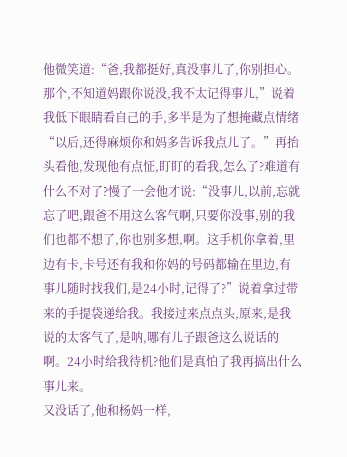他微笑道:“爸,我都挺好,真没事儿了,你别担心。那个,不知道妈跟你说没,我不太记得事儿,”说着我低下眼睛看自己的手,多半是为了想掩藏点情绪“以后,还得麻烦你和妈多告诉我点儿了。”再抬头看他,发现他有点怔,盯盯的看我,怎么了?难道有什么不对了?慢了一会他才说:“没事儿,以前,忘就忘了吧,跟爸不用这么客气啊,只要你没事,别的我们也都不想了,你也别多想,啊。这手机你拿着,里边有卡,卡号还有我和你妈的号码都输在里边,有事儿随时找我们,是24小时,记得了?”说着拿过带来的手提袋递给我。我接过来点点头,原来,是我说的太客气了,是呐,哪有儿子跟爸这么说话的啊。24小时给我待机?他们是真怕了我再搞出什么事儿来。
又没话了,他和杨妈一样,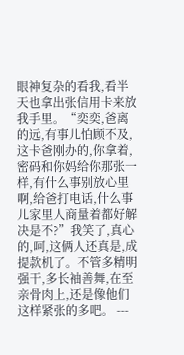眼神复杂的看我,看半天也拿出张信用卡来放我手里。“奕奕,爸离的远,有事儿怕顾不及,这卡爸刚办的,你拿着,密码和你妈给你那张一样,有什么事别放心里啊,给爸打电话,什么事儿家里人商量着都好解决是不?”我笑了,真心的,呵,这俩人还真是,成提款机了。不管多精明强干,多长袖善舞,在至亲骨肉上,还是像他们这样紧张的多吧。 ---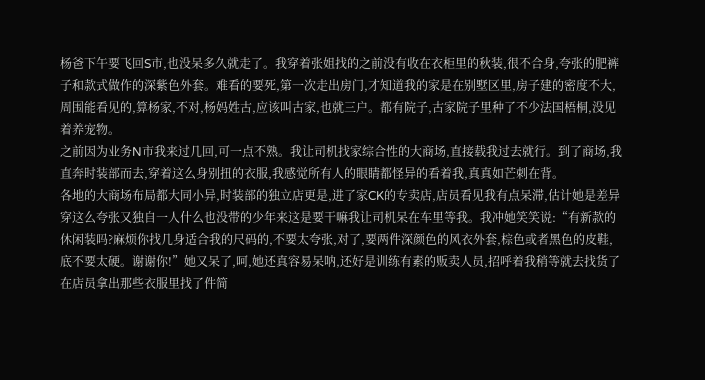杨爸下午要飞回S市,也没呆多久就走了。我穿着张姐找的之前没有收在衣柜里的秋装,很不合身,夸张的肥裤子和款式做作的深紫色外套。难看的要死,第一次走出房门,才知道我的家是在别墅区里,房子建的密度不大,周围能看见的,算杨家,不对,杨妈姓古,应该叫古家,也就三户。都有院子,古家院子里种了不少法国梧桐,没见着养宠物。
之前因为业务N市我来过几回,可一点不熟。我让司机找家综合性的大商场,直接载我过去就行。到了商场,我直奔时装部而去,穿着这么身别扭的衣服,我感觉所有人的眼睛都怪异的看着我,真真如芒刺在背。
各地的大商场布局都大同小异,时装部的独立店更是,进了家CK的专卖店,店员看见我有点呆滞,估计她是差异穿这么夸张又独自一人什么也没带的少年来这是要干嘛我让司机呆在车里等我。我冲她笑笑说:“有新款的休闲装吗?麻烦你找几身适合我的尺码的,不要太夸张,对了,要两件深颜色的风衣外套,棕色或者黑色的皮鞋,底不要太硬。谢谢你!”她又呆了,呵,她还真容易呆呐,还好是训练有素的贩卖人员,招呼着我稍等就去找货了
在店员拿出那些衣服里找了件简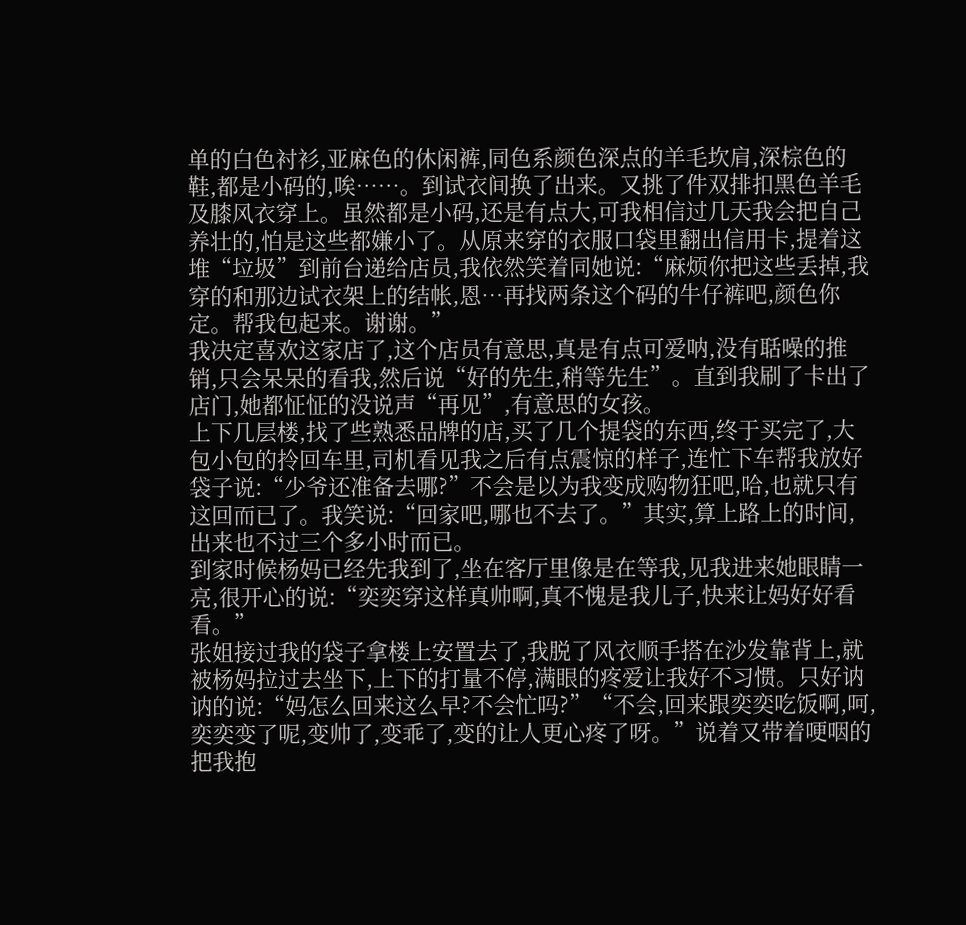单的白色衬衫,亚麻色的休闲裤,同色系颜色深点的羊毛坎肩,深棕色的鞋,都是小码的,唉……。到试衣间换了出来。又挑了件双排扣黑色羊毛及膝风衣穿上。虽然都是小码,还是有点大,可我相信过几天我会把自己养壮的,怕是这些都嫌小了。从原来穿的衣服口袋里翻出信用卡,提着这堆“垃圾”到前台递给店员,我依然笑着同她说:“麻烦你把这些丢掉,我穿的和那边试衣架上的结帐,恩…再找两条这个码的牛仔裤吧,颜色你定。帮我包起来。谢谢。”
我决定喜欢这家店了,这个店员有意思,真是有点可爱呐,没有聒噪的推销,只会呆呆的看我,然后说“好的先生,稍等先生”。直到我刷了卡出了店门,她都怔怔的没说声“再见”,有意思的女孩。
上下几层楼,找了些熟悉品牌的店,买了几个提袋的东西,终于买完了,大包小包的拎回车里,司机看见我之后有点震惊的样子,连忙下车帮我放好袋子说:“少爷还准备去哪?”不会是以为我变成购物狂吧,哈,也就只有这回而已了。我笑说:“回家吧,哪也不去了。”其实,算上路上的时间,出来也不过三个多小时而已。
到家时候杨妈已经先我到了,坐在客厅里像是在等我,见我进来她眼睛一亮,很开心的说:“奕奕穿这样真帅啊,真不愧是我儿子,快来让妈好好看看。”
张姐接过我的袋子拿楼上安置去了,我脱了风衣顺手搭在沙发靠背上,就被杨妈拉过去坐下,上下的打量不停,满眼的疼爱让我好不习惯。只好讷讷的说:“妈怎么回来这么早?不会忙吗?”“不会,回来跟奕奕吃饭啊,呵,奕奕变了呢,变帅了,变乖了,变的让人更心疼了呀。”说着又带着哽咽的把我抱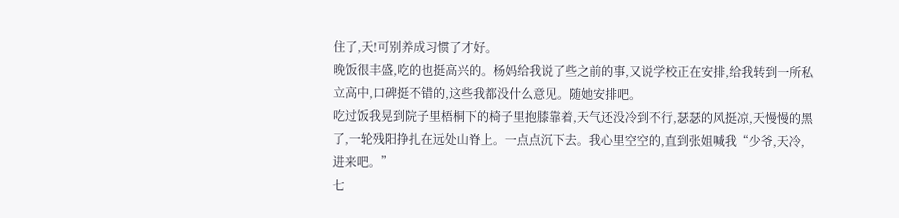住了,天!可别养成习惯了才好。
晚饭很丰盛,吃的也挺高兴的。杨妈给我说了些之前的事,又说学校正在安排,给我转到一所私立高中,口碑挺不错的,这些我都没什么意见。随她安排吧。
吃过饭我晃到院子里梧桐下的椅子里抱膝靠着,天气还没冷到不行,瑟瑟的风挺凉,天慢慢的黑了,一轮残阳挣扎在远处山脊上。一点点沉下去。我心里空空的,直到张姐喊我“少爷,天冷,进来吧。”
七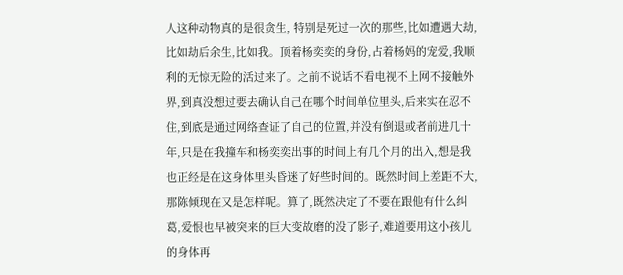人这种动物真的是很贪生, 特别是死过一次的那些,比如遭遇大劫,比如劫后余生,比如我。顶着杨奕奕的身份,占着杨妈的宠爱,我顺利的无惊无险的活过来了。之前不说话不看电视不上网不接触外界,到真没想过要去确认自己在哪个时间单位里头,后来实在忍不住,到底是通过网络查证了自己的位置,并没有倒退或者前进几十年,只是在我撞车和杨奕奕出事的时间上有几个月的出入,想是我也正经是在这身体里头昏迷了好些时间的。既然时间上差距不大,那陈倾现在又是怎样呢。算了,既然决定了不要在跟他有什么纠葛,爱恨也早被突来的巨大变故磨的没了影子,难道要用这小孩儿的身体再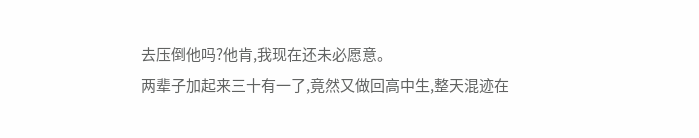去压倒他吗?他肯,我现在还未必愿意。
两辈子加起来三十有一了,竟然又做回高中生,整天混迹在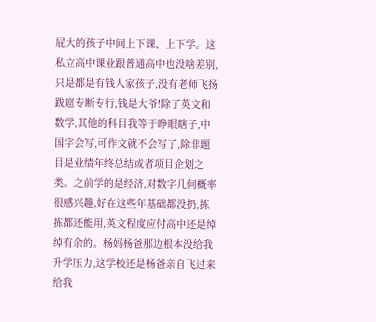屁大的孩子中间上下课、上下学。这私立高中课业跟普通高中也没啥差别,只是都是有钱人家孩子,没有老师飞扬跋扈专断专行,钱是大爷!除了英文和数学,其他的科目我等于睁眼瞎子,中国字会写,可作文就不会写了,除非题目是业绩年终总结或者项目企划之类。之前学的是经济,对数字几何概率很感兴趣,好在这些年基础都没扔,拣拣都还能用,英文程度应付高中还是绰绰有余的。杨妈杨爸那边根本没给我升学压力,这学校还是杨爸亲自飞过来给我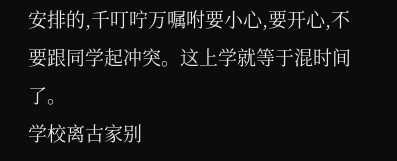安排的,千叮咛万嘱咐要小心,要开心,不要跟同学起冲突。这上学就等于混时间了。
学校离古家别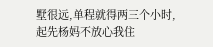墅很远,单程就得两三个小时,起先杨妈不放心我住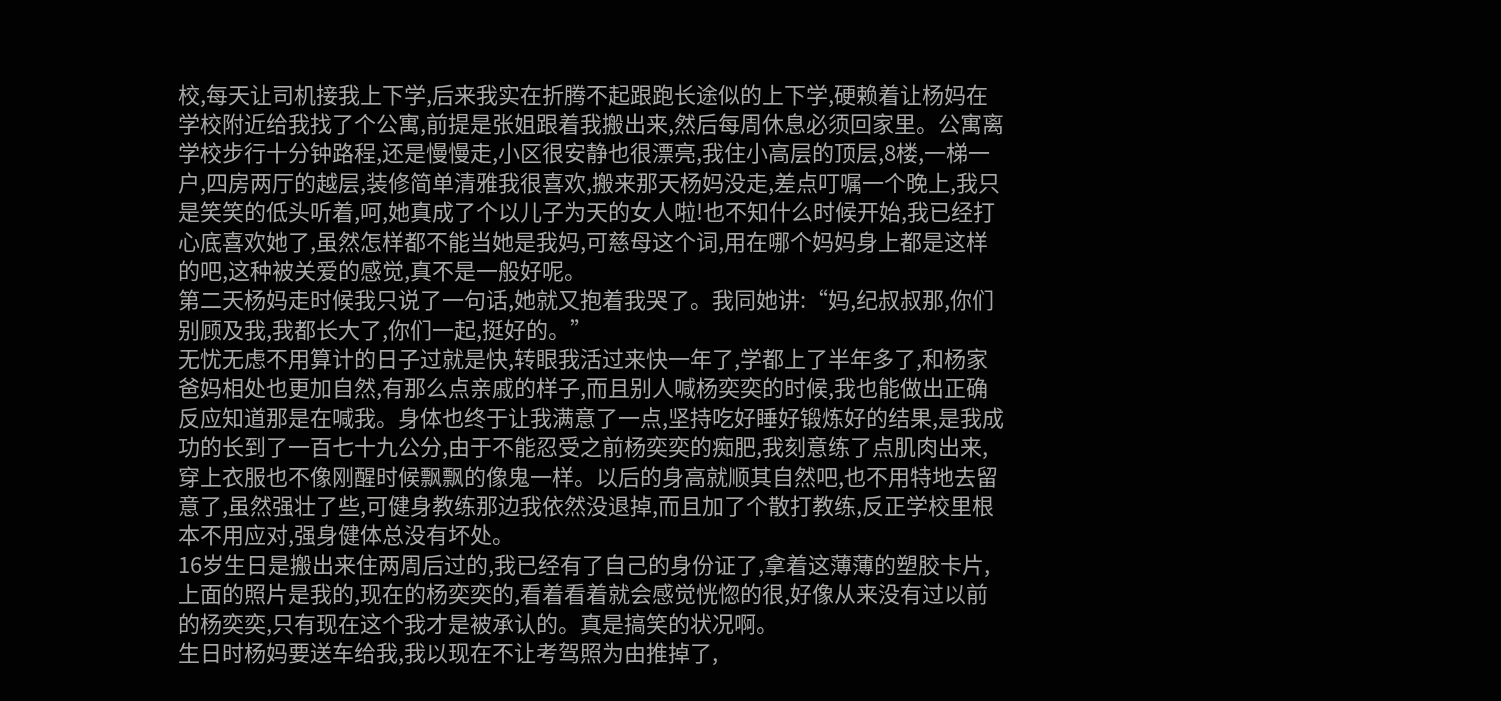校,每天让司机接我上下学,后来我实在折腾不起跟跑长途似的上下学,硬赖着让杨妈在学校附近给我找了个公寓,前提是张姐跟着我搬出来,然后每周休息必须回家里。公寓离学校步行十分钟路程,还是慢慢走,小区很安静也很漂亮,我住小高层的顶层,8楼,一梯一户,四房两厅的越层,装修简单清雅我很喜欢,搬来那天杨妈没走,差点叮嘱一个晚上,我只是笑笑的低头听着,呵,她真成了个以儿子为天的女人啦!也不知什么时候开始,我已经打心底喜欢她了,虽然怎样都不能当她是我妈,可慈母这个词,用在哪个妈妈身上都是这样的吧,这种被关爱的感觉,真不是一般好呢。
第二天杨妈走时候我只说了一句话,她就又抱着我哭了。我同她讲:“妈,纪叔叔那,你们别顾及我,我都长大了,你们一起,挺好的。”
无忧无虑不用算计的日子过就是快,转眼我活过来快一年了,学都上了半年多了,和杨家爸妈相处也更加自然,有那么点亲戚的样子,而且别人喊杨奕奕的时候,我也能做出正确反应知道那是在喊我。身体也终于让我满意了一点,坚持吃好睡好锻炼好的结果,是我成功的长到了一百七十九公分,由于不能忍受之前杨奕奕的痴肥,我刻意练了点肌肉出来,穿上衣服也不像刚醒时候飘飘的像鬼一样。以后的身高就顺其自然吧,也不用特地去留意了,虽然强壮了些,可健身教练那边我依然没退掉,而且加了个散打教练,反正学校里根本不用应对,强身健体总没有坏处。
16岁生日是搬出来住两周后过的,我已经有了自己的身份证了,拿着这薄薄的塑胶卡片,上面的照片是我的,现在的杨奕奕的,看着看着就会感觉恍惚的很,好像从来没有过以前的杨奕奕,只有现在这个我才是被承认的。真是搞笑的状况啊。
生日时杨妈要送车给我,我以现在不让考驾照为由推掉了,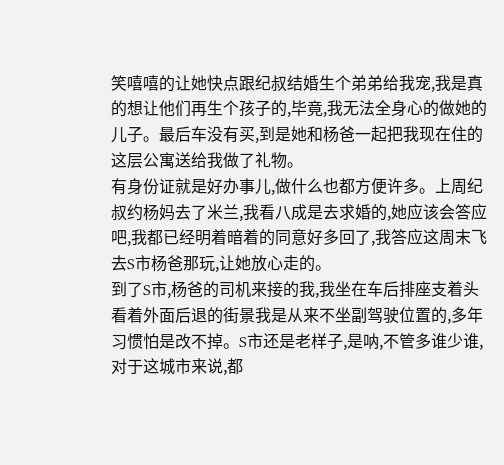笑嘻嘻的让她快点跟纪叔结婚生个弟弟给我宠,我是真的想让他们再生个孩子的,毕竟,我无法全身心的做她的儿子。最后车没有买,到是她和杨爸一起把我现在住的这层公寓送给我做了礼物。
有身份证就是好办事儿,做什么也都方便许多。上周纪叔约杨妈去了米兰,我看八成是去求婚的,她应该会答应吧,我都已经明着暗着的同意好多回了,我答应这周末飞去S市杨爸那玩,让她放心走的。
到了S市,杨爸的司机来接的我,我坐在车后排座支着头看着外面后退的街景我是从来不坐副驾驶位置的,多年习惯怕是改不掉。S市还是老样子,是呐,不管多谁少谁,对于这城市来说,都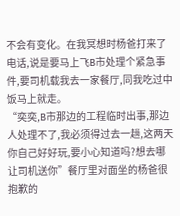不会有变化。在我冥想时杨爸打来了电话,说是要马上飞B市处理个紧急事件,要司机载我去一家餐厅,同我吃过中饭马上就走。
“奕奕,B市那边的工程临时出事,那边人处理不了,我必须得过去一趟,这两天你自己好好玩,要小心知道吗?想去哪让司机送你”餐厅里对面坐的杨爸很抱歉的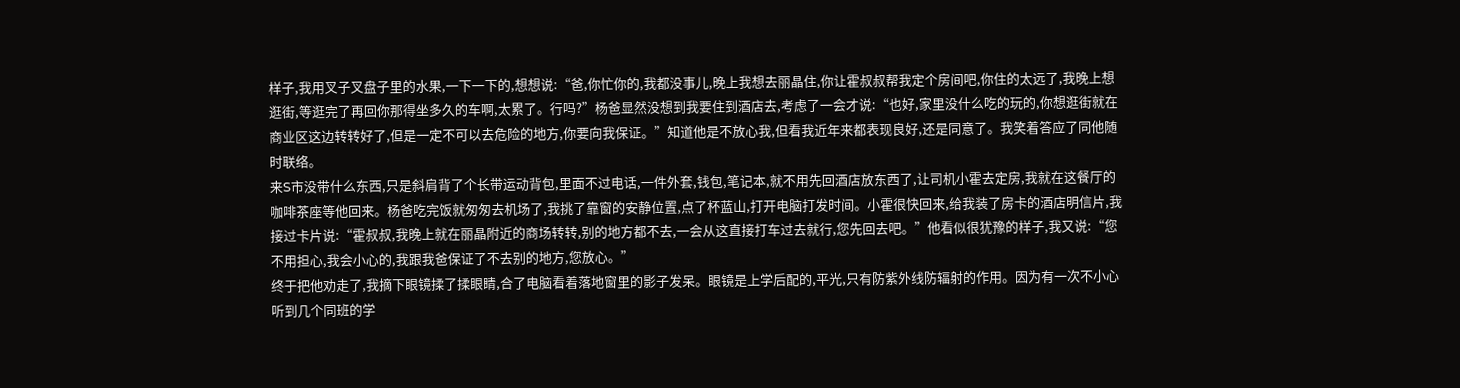样子,我用叉子叉盘子里的水果,一下一下的,想想说:“爸,你忙你的,我都没事儿,晚上我想去丽晶住,你让霍叔叔帮我定个房间吧,你住的太远了,我晚上想逛街,等逛完了再回你那得坐多久的车啊,太累了。行吗?”杨爸显然没想到我要住到酒店去,考虑了一会才说:“也好,家里没什么吃的玩的,你想逛街就在商业区这边转转好了,但是一定不可以去危险的地方,你要向我保证。”知道他是不放心我,但看我近年来都表现良好,还是同意了。我笑着答应了同他随时联络。
来S市没带什么东西,只是斜肩背了个长带运动背包,里面不过电话,一件外套,钱包,笔记本,就不用先回酒店放东西了,让司机小霍去定房,我就在这餐厅的咖啡茶座等他回来。杨爸吃完饭就匆匆去机场了,我挑了靠窗的安静位置,点了杯蓝山,打开电脑打发时间。小霍很快回来,给我装了房卡的酒店明信片,我接过卡片说:“霍叔叔,我晚上就在丽晶附近的商场转转,别的地方都不去,一会从这直接打车过去就行,您先回去吧。”他看似很犹豫的样子,我又说:“您不用担心,我会小心的,我跟我爸保证了不去别的地方,您放心。”
终于把他劝走了,我摘下眼镜揉了揉眼睛,合了电脑看着落地窗里的影子发呆。眼镜是上学后配的,平光,只有防紫外线防辐射的作用。因为有一次不小心听到几个同班的学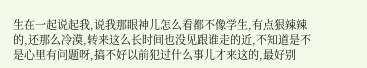生在一起说起我,说我那眼神儿怎么看都不像学生,有点狠辣辣的,还那么冷漠,转来这么长时间也没见跟谁走的近,不知道是不是心里有问题呀,搞不好以前犯过什么事儿才来这的,最好别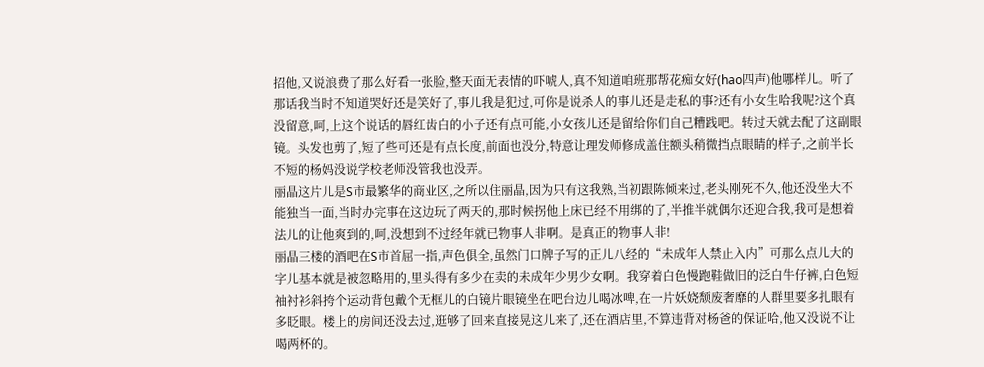招他,又说浪费了那么好看一张脸,整天面无表情的吓唬人,真不知道咱班那帮花痴女好(hao四声)他哪样儿。听了那话我当时不知道哭好还是笑好了,事儿我是犯过,可你是说杀人的事儿还是走私的事?还有小女生哈我呢?这个真没留意,呵,上这个说话的唇红齿白的小子还有点可能,小女孩儿还是留给你们自己糟践吧。转过天就去配了这副眼镜。头发也剪了,短了些可还是有点长度,前面也没分,特意让理发师修成盖住额头稍微挡点眼睛的样子,之前半长不短的杨妈没说学校老师没管我也没弄。
丽晶这片儿是S市最繁华的商业区,之所以住丽晶,因为只有这我熟,当初跟陈倾来过,老头刚死不久,他还没坐大不能独当一面,当时办完事在这边玩了两天的,那时候拐他上床已经不用绑的了,半推半就偶尔还迎合我,我可是想着法儿的让他爽到的,呵,没想到不过经年就已物事人非啊。是真正的物事人非!
丽晶三楼的酒吧在S市首屈一指,声色俱全,虽然门口牌子写的正儿八经的“未成年人禁止入内”可那么点儿大的字儿基本就是被忽略用的,里头得有多少在卖的未成年少男少女啊。我穿着白色慢跑鞋做旧的泛白牛仔裤,白色短袖衬衫斜挎个运动背包戴个无框儿的白镜片眼镜坐在吧台边儿喝冰啤,在一片妖娆颓废奢靡的人群里要多扎眼有多眨眼。楼上的房间还没去过,逛够了回来直接晃这儿来了,还在酒店里,不算违背对杨爸的保证哈,他又没说不让喝两杯的。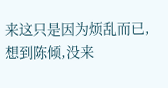来这只是因为烦乱而已,想到陈倾,没来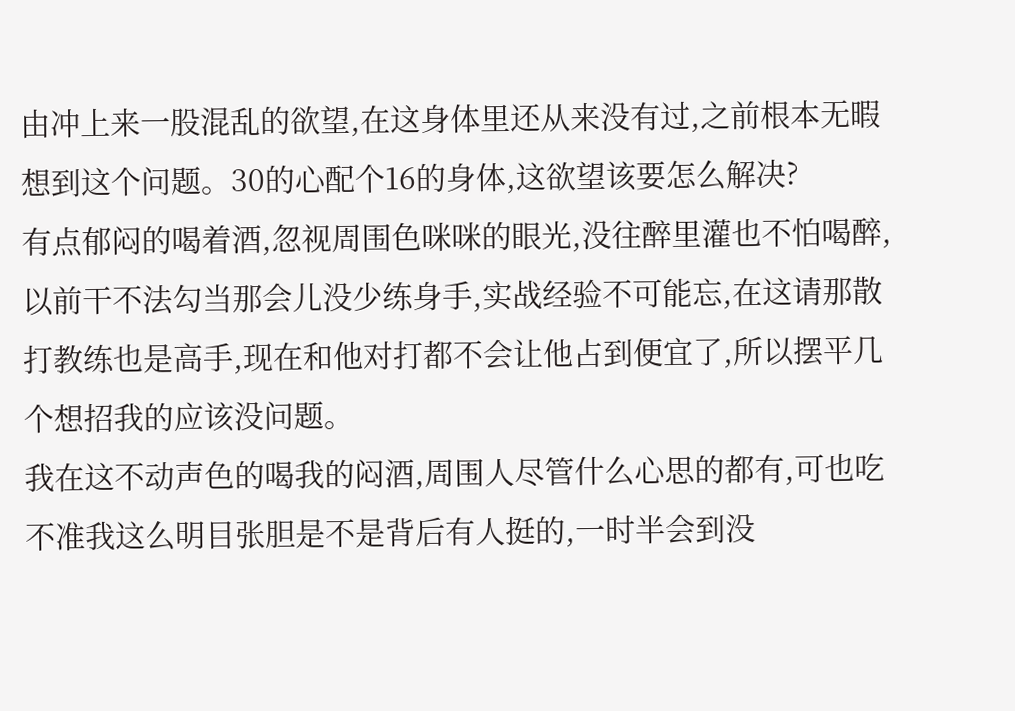由冲上来一股混乱的欲望,在这身体里还从来没有过,之前根本无暇想到这个问题。30的心配个16的身体,这欲望该要怎么解决?
有点郁闷的喝着酒,忽视周围色咪咪的眼光,没往醉里灌也不怕喝醉,以前干不法勾当那会儿没少练身手,实战经验不可能忘,在这请那散打教练也是高手,现在和他对打都不会让他占到便宜了,所以摆平几个想招我的应该没问题。
我在这不动声色的喝我的闷酒,周围人尽管什么心思的都有,可也吃不准我这么明目张胆是不是背后有人挺的,一时半会到没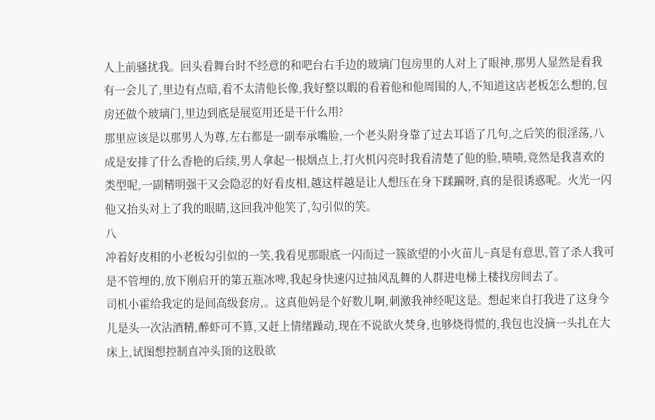人上前骚扰我。回头看舞台时不经意的和吧台右手边的玻璃门包房里的人对上了眼神,那男人显然是看我有一会儿了,里边有点暗,看不太清他长像,我好整以暇的看着他和他周围的人,不知道这店老板怎么想的,包房还做个玻璃门,里边到底是展览用还是干什么用?
那里应该是以那男人为尊,左右都是一副奉承嘴脸,一个老头附身靠了过去耳语了几句,之后笑的很淫荡,八成是安排了什么香艳的后续,男人拿起一根烟点上,打火机闪亮时我看清楚了他的脸,啧啧,竟然是我喜欢的类型呢,一副精明强干又会隐忍的好看皮相,越这样越是让人想压在身下蹂躏呀,真的是很诱惑呢。火光一闪他又抬头对上了我的眼睛,这回我冲他笑了,勾引似的笑。
八
冲着好皮相的小老板勾引似的一笑,我看见那眼底一闪而过一簇欲望的小火苗儿~真是有意思,管了杀人我可是不管埋的,放下刚启开的第五瓶冰啤,我起身快速闪过抽风乱舞的人群进电梯上楼找房间去了。
司机小霍给我定的是间高级套房,。这真他妈是个好数儿啊,刺激我神经呢这是。想起来自打我进了这身今儿是头一次沾酒精,醉虾可不算,又赶上情绪躁动,现在不说欲火焚身,也够烧得慌的,我包也没摘一头扎在大床上,试图想控制直冲头顶的这股欲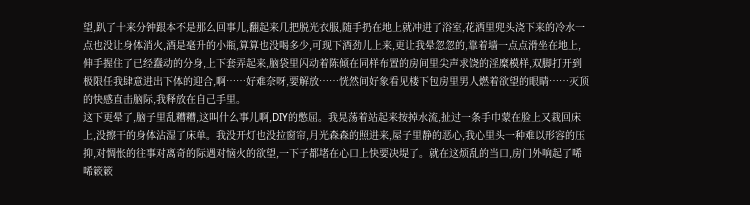望,趴了十来分钟跟本不是那么回事儿,翻起来几把脱光衣服,随手扔在地上就冲进了浴室,花洒里兜头浇下来的冷水一点也没让身体消火,酒是毫升的小瓶,算算也没喝多少,可现下酒劲儿上来,更让我晕忽忽的,靠着墙一点点滑坐在地上,伸手握住了已经蠢动的分身,上下套弄起来,脑袋里闪动着陈倾在同样布置的房间里尖声求饶的淫糜模样,双脚打开到极限任我肆意进出下体的迎合,啊……好难奈呀,要解放……恍然间好象看见楼下包房里男人燃着欲望的眼睛……灭顶的快感直击脑际,我释放在自己手里。
这下更晕了,脑子里乱糟糟,这叫什么事儿啊,DIY的憋屈。我晃荡着站起来按掉水流,扯过一条手巾蒙在脸上又栽回床上,没擦干的身体沾湿了床单。我没开灯也没拉窗帘,月光森森的照进来,屋子里静的恶心,我心里头一种难以形容的压抑,对惆怅的往事对离奇的际遇对恼火的欲望,一下子都堵在心口上快要决堤了。就在这烦乱的当口,房门外响起了唏唏簌簌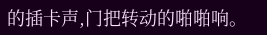的插卡声,门把转动的啪啪响。